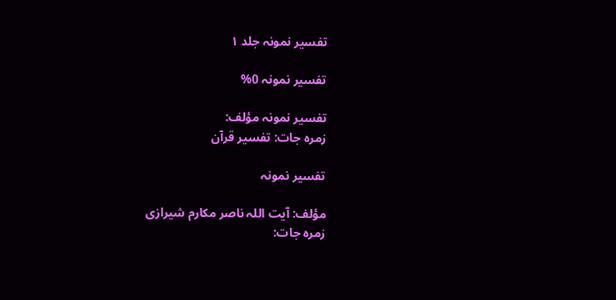تفسیر نمونہ جلد ۱

تفسیر نمونہ 0%

تفسیر نمونہ مؤلف:
زمرہ جات: تفسیر قرآن

تفسیر نمونہ

مؤلف: آیت اللہ ناصر مکارم شیرازی
زمرہ جات: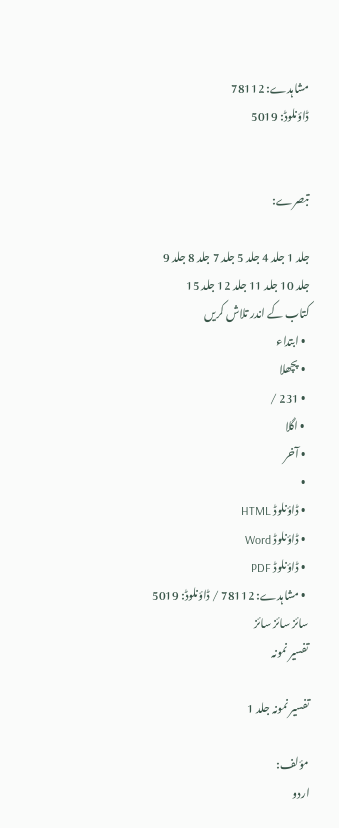مشاہدے: 78112
ڈاؤنلوڈ: 5019


تبصرے:

جلد 1 جلد 4 جلد 5 جلد 7 جلد 8 جلد 9 جلد 10 جلد 11 جلد 12 جلد 15
کتاب کے اندر تلاش کریں
  • ابتداء
  • پچھلا
  • 231 /
  • اگلا
  • آخر
  •
  • ڈاؤنلوڈ HTML
  • ڈاؤنلوڈ Word
  • ڈاؤنلوڈ PDF
  • مشاہدے: 78112 / ڈاؤنلوڈ: 5019
سائز سائز سائز
تفسیر نمونہ

تفسیر نمونہ جلد 1

مؤلف:
اردو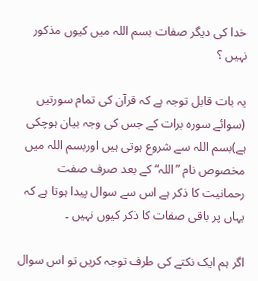خدا کی دیگر صفات بسم اللہ میں کیوں مذکور نہیں ؟

یہ بات قابل توجہ ہے کہ قرآن کی تمام سورتیں (سوائے سورہ برات کے جس کی وجہ بیان ہوچکی ہے)بسم اللہ سے شروع ہوتی ہیں اوربسم اللہ میں مخصوص نام ”اللہ“ کے بعد صرف صفت رحمانیت کا ذکر ہے اس سے سوال پیدا ہوتا ہے کہ یہاں پر باقی صفات کا ذکر کیوں نہیں ۔

اگر ہم ایک نکتے کی طرف توجہ کریں تو اس سوال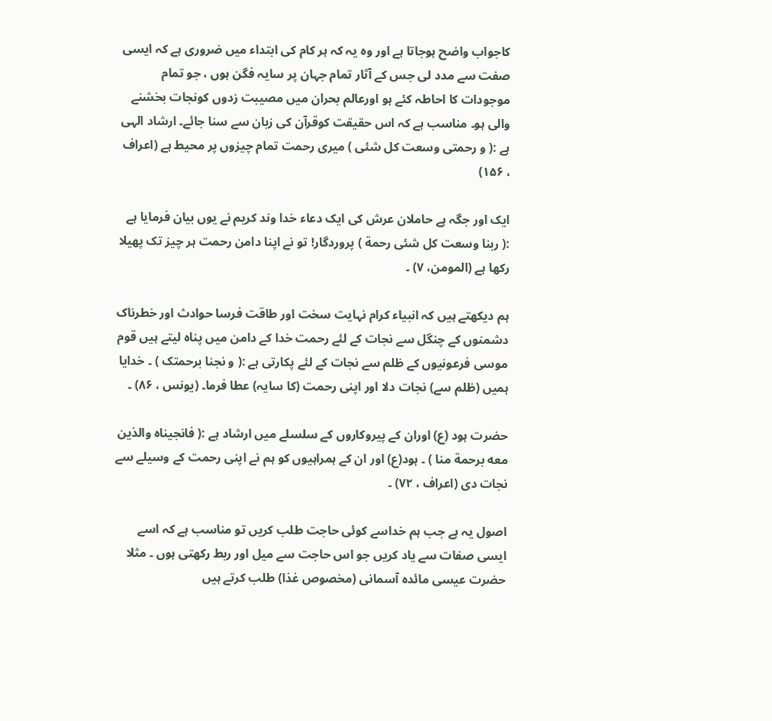کاجواب واضح ہوجاتا ہے اور وہ یہ کہ ہر کام کی ابتداء میں ضروری ہے کہ ایسی صفت سے مدد لی جس کے آثار تمام جہان پر سایہ فگن ہوں ، جو تمام موجودات کا احاطہ کئے ہو اورعالم بحران میں مصیبت زدوں کونجات بخشنے والی ہو۔ مناسب ہے کہ اس حقیقت کوقرآن کی زبان سے سنا جائے۔ ارشاد الہی ہے :( و رحمتی وسعت کل شئی ) میری رحمت تمام چیزوں پر محیط ہے (اعراف ، ۱۵۶)

ایک اور جگہ ہے حاملان عرش کی ایک دعاء خدا وند کریم نے یوں بیان فرمایا ہے :( ربنا وسعت کل شئی رحمة ) پروردگار! تو نے اپنا دامن رحمت ہر چیز تک پھیلا رکھا ہے (المومن، ۷) ۔

ہم دیکھتے ہیں کہ انبیاء کرام نہایت سخت اور طاقت فرسا حوادث اور خطرناک دشمنوں کے چنگل سے نجات کے لئے رحمت خدا کے دامن میں پناہ لیتے ہیں قوم موسی فرعونیوں کے ظلم سے نجات کے لئے پکارتی ہے :( و نجنا برحمتک ) ۔ خدایا ہمیں (ظلم سے) نجات دلا اور اپنی رحمت (کا سایہ) عطا فرما۔ (یونس ، ۸۶) ۔

حضرت ہود (ع) اوران کے پیروکاروں کے سلسلے میں ارشاد ہے :( فانجیناه والذین معه برحمة منا ) ۔ ہود(ع) اور ان کے ہمراہیوں کو ہم نے اپنی رحمت کے وسیلے سے نجات دی (اعراف ، ۷۲) ۔

اصول یہ ہے جب ہم خداسے کوئی حاجت طلب کریں تو مناسب ہے کہ اسے ایسی صفات سے یاد کریں جو اس حاجت سے میل اور ربط رکھتی ہوں ۔ مثلا حضرت عیسی مائدہ آسمانی (مخصوص غذا) طلب کرتے ہیں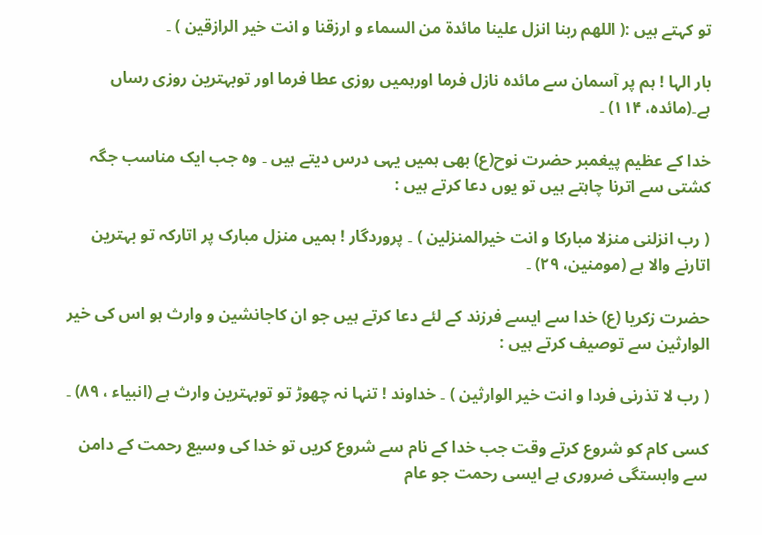تو کہتے ہیں :( اللهم ربنا انزل علینا مائدة من السماء و ارزقنا و انت خیر الرازقین ) ۔

بار الہا ! ہم پر آسمان سے مائدہ نازل فرما اورہمیں روزی عطا فرما اور توبہترین روزی رساں ہے۔(مائدہ، ۱۱۴) ۔

خدا کے عظیم پیغمبر حضرت نوح(ع) بھی ہمیں یہی درس دیتے ہیں ۔ وہ جب ایک مناسب جگہ کشتی سے اترنا چاہتے ہیں تو یوں دعا کرتے ہیں :

( رب انزلنی منزلا مبارکا و انت خیرالمنزلین ) ۔ پروردگار ! ہمیں منزل مبارک پر اتارکہ تو بہترین اتارنے والا ہے (مومنین، ۲۹) ۔

حضرت زکریا (ع) خدا سے ایسے فرزند کے لئے دعا کرتے ہیں جو ان کاجانشین و وارث ہو اس کی خیر الوارثین سے توصیف کرتے ہیں :

( رب لا تذرنی فردا و انت خیر الوارثین ) ۔ خداوند ! تنہا نہ چھوڑ تو توبہترین وارث ہے (انبیاء ، ۸۹) ۔

کسی کام کو شروع کرتے وقت جب خدا کے نام سے شروع کریں تو خدا کی وسیع رحمت کے دامن سے وابستگی ضروری ہے ایسی رحمت جو عام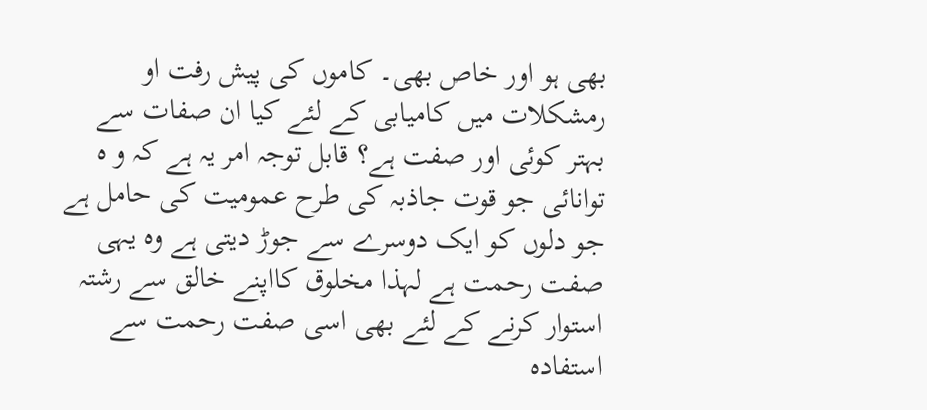بھی ہو اور خاص بھی۔ کاموں کی پیش رفت او رمشکلات میں کامیابی کے لئے کیا ان صفات سے بہتر کوئی اور صفت ہے؟ قابل توجہ امر یہ ہے کہ و ہ توانائی جو قوت جاذبہ کی طرح عمومیت کی حامل ہے جو دلوں کو ایک دوسرے سے جوڑ دیتی ہے وہ یہی صفت رحمت ہے لہذا مخلوق کااپنے خالق سے رشتہ استوار کرنے کے لئے بھی اسی صفت رحمت سے استفادہ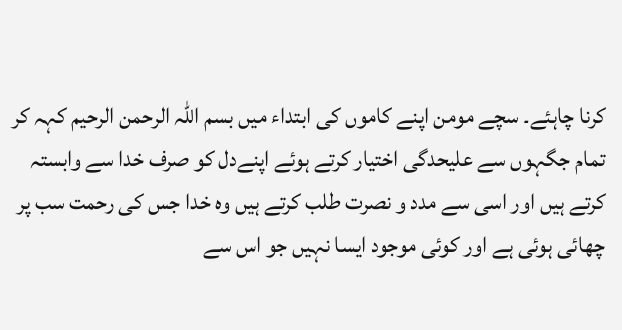کرنا چاہئے۔ سچے مومن اپنے کاموں کی ابتداء میں بسم اللہ الرحمن الرحیم کہہ کر تمام جگہوں سے علیحدگی اختیار کرتے ہوئے اپنےدل کو صرف خدا سے وابستہ کرتے ہیں اور اسی سے مدد و نصرت طلب کرتے ہیں وہ خدا جس کی رحمت سب پر چھائی ہوئی ہے اور کوئی موجود ایسا نہیں جو اس سے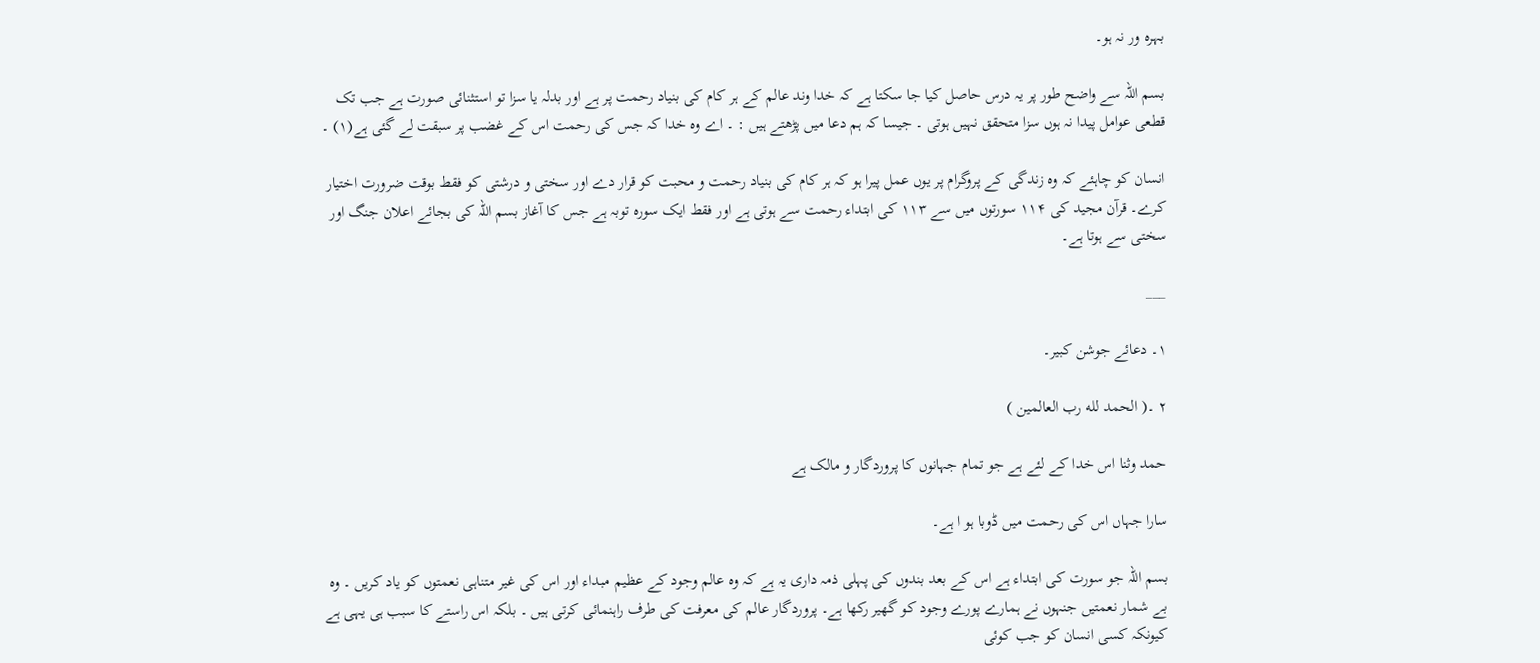بہرہ ور نہ ہو۔

بسم اللہ سے واضح طور پر یہ درس حاصل کیا جا سکتا ہے کہ خدا وند عالم کے ہر کام کی بنیاد رحمت پر ہے اور بدلہ یا سزا تو استثنائی صورت ہے جب تک قطعی عوامل پیدا نہ ہوں سزا متحقق نہیں ہوتی ۔ جیسا کہ ہم دعا میں پڑھتے ہیں : ۔ اے وہ خدا کہ جس کی رحمت اس کے غضب پر سبقت لے گئی ہے(۱) ۔

انسان کو چاہئے کہ وہ زندگی کے پروگرام پر یوں عمل پیرا ہو کہ ہر کام کی بنیاد رحمت و محبت کو قرار دے اور سختی و درشتی کو فقط بوقت ضرورت اختیار کرے۔ قرآن مجید کی ۱۱۴ سورتوں میں سے ۱۱۳ کی ابتداء رحمت سے ہوتی ہے اور فقط ایک سورہ توبہ ہے جس کا آغاز بسم اللہ کی بجائے اعلان جنگ اور سختی سے ہوتا ہے۔

___

۱۔ دعائے جوشن کبیر۔

۲ ۔( الحمد لله رب العالمین )

حمد وثنا اس خدا کے لئے ہے جو تمام جہانوں کا پروردگار و مالک ہے

سارا جہاں اس کی رحمت میں ڈوبا ہو ا ہے۔

بسم اللہ جو سورت کی ابتداء ہے اس کے بعد بندوں کی پہلی ذمہ داری یہ ہے کہ وہ عالم وجود کے عظیم مبداء اور اس کی غیر متناہی نعمتوں کو یاد کریں ۔ وہ بے شمار نعمتیں جنہوں نے ہمارے پورے وجود کو گھیر رکھا ہے۔ پروردگار عالم کی معرفت کی طرف راہنمائی کرتی ہیں ۔ بلکہ اس راستے کا سبب ہی یہی ہے کیونکہ کسی انسان کو جب کوئی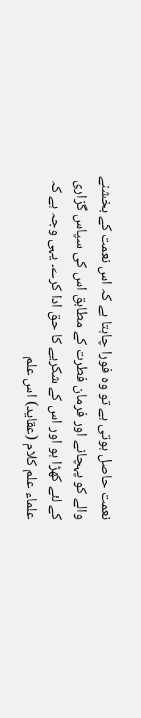نعمت حاصل ہوتی ہے تو وہ فورا چاہتا ہے کہ اس نعمت کے بخشنے والے کو پہچانے اور فرمان فطرت کے مطابق اس کی سپاس گزاری کے لئے کھڑا ہو اور اس کے شکریے کا حق ادا کرے۔ یہی وجہ ہے کہ علماء علم کلام (عقاید) اس علم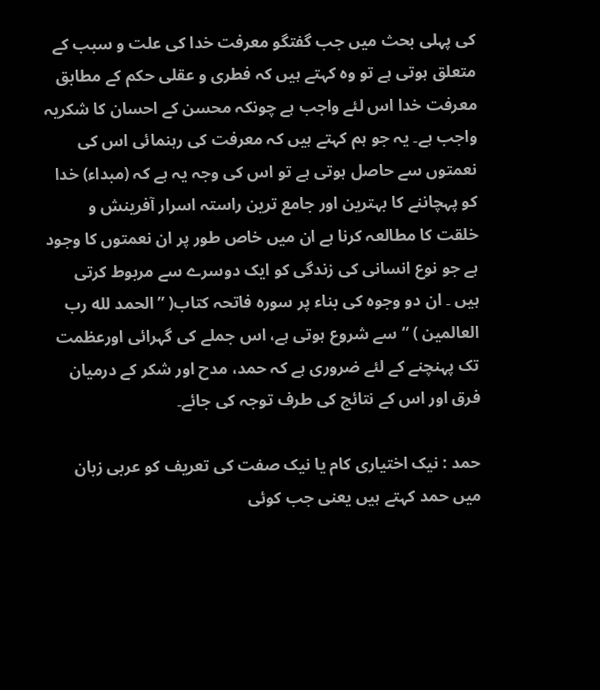کی پہلی بحث میں جب گفتگو معرفت خدا کی علت و سبب کے متعلق ہوتی ہے تو وہ کہتے ہیں کہ فطری و عقلی حکم کے مطابق معرفت خدا اس لئے واجب ہے چونکہ محسن کے احسان کا شکریہ واجب ہے۔ یہ جو ہم کہتے ہیں کہ معرفت کی رہنمائی اس کی نعمتوں سے حاصل ہوتی ہے تو اس کی وجہ یہ ہے کہ (مبداء) خدا کو پہچاننے کا بہترین اور جامع ترین راستہ اسرار آفرینش و خلقت کا مطالعہ کرنا ہے ان میں خاص طور پر ان نعمتوں کا وجود ہے جو نوع انسانی کی زندگی کو ایک دوسرے سے مربوط کرتی ہیں ۔ ان دو وجوہ کی بناء پر سورہ فاتحہ کتاب( ”الحمد لله رب العالمین ) “ سے شروع ہوتی ہے، اس جملے کی گہرائی اورعظمت تک پہنچنے کے لئے ضروری ہے کہ حمد، مدح اور شکر کے درمیان فرق اور اس کے نتائج کی طرف توجہ کی جائے۔

حمد : نیک اختیاری کام یا نیک صفت کی تعریف کو عربی زبان میں حمد کہتے ہیں یعنی جب کوئی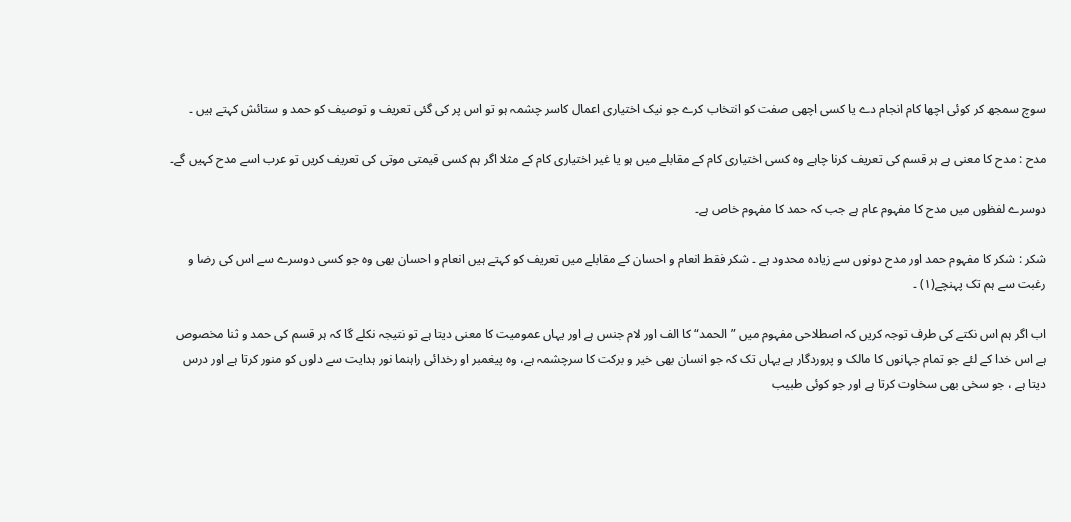سوچ سمجھ کر کوئی اچھا کام انجام دے یا کسی اچھی صفت کو انتخاب کرے جو نیک اختیاری اعمال کاسر چشمہ ہو تو اس پر کی گئی تعریف و توصیف کو حمد و ستائش کہتے ہیں ۔

مدح : مدح کا معنی ہے ہر قسم کی تعریف کرنا چاہے وہ کسی اختیاری کام کے مقابلے میں ہو یا غیر اختیاری کام کے مثلا اگر ہم کسی قیمتی موتی کی تعریف کریں تو عرب اسے مدح کہیں گے۔

دوسرے لفظوں میں مدح کا مفہوم عام ہے جب کہ حمد کا مفہوم خاص ہے۔

شکر : شکر کا مفہوم حمد اور مدح دونوں سے زیادہ محدود ہے ۔ شکر فقط انعام و احسان کے مقابلے میں تعریف کو کہتے ہیں انعام و احسان بھی وہ جو کسی دوسرے سے اس کی رضا و رغبت سے ہم تک پہنچے(۱) ۔

اب اگر ہم اس نکتے کی طرف توجہ کریں کہ اصطلاحی مفہوم میں ”الحمد“ کا الف اور لام جنس ہے اور یہاں عمومیت کا معنی دیتا ہے تو نتیجہ نکلے گا کہ ہر قسم کی حمد و ثنا مخصوص ہے اس خدا کے لئے جو تمام جہانوں کا مالک و پروردگار ہے یہاں تک کہ جو انسان بھی خیر و برکت کا سرچشمہ ہے، وہ پیغمبر او رخدائی راہنما نور ہدایت سے دلوں کو منور کرتا ہے اور درس دیتا ہے ، جو سخی بھی سخاوت کرتا ہے اور جو کوئی طبیب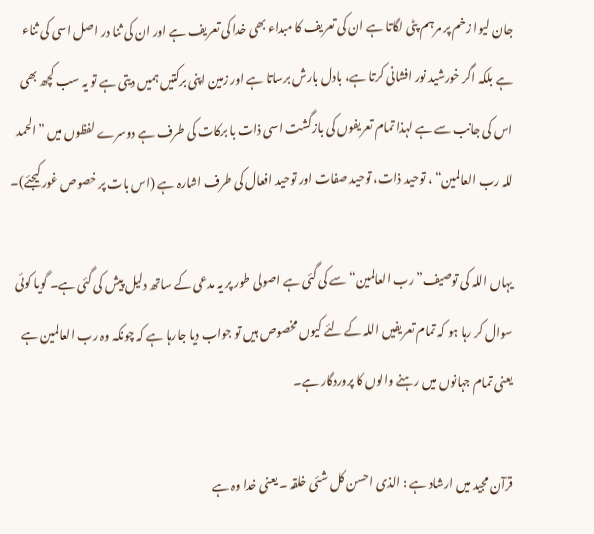جان لیوا زخم پر مرہم پٹی لگاتا ہے ان کی تعریف کا مبداء بھی خدا کی تعریف ہے اور ان کی ثنا در اصل اسی کی ثناء ہے بلکہ اگر خورشید نور افشانی کرتا ہے، بادل بارش برساتا ہے اور زمین اپنی برکتیں ہمیں دیتی ہے تو یہ سب کچھ بھی اس کی جانب سے ہے لہذا تمام تعریفوں کی بازگشت اسی ذات با برکات کی طرف ہے دوسرے لفظوں میں ”الحمد للہ رب العالمین“ ، توحید ذات، توحید صفات اور توحید افعال کی طرف اشارہ ہے (اس بات پر خصوص غور کیجئے)۔

یہاں اللہ کی توصیف”رب العالمین“ سے کی گئی ہے اصولی طور پر یہ مدعی کے ساتھ دلیل پیش کی گئی ہے۔ گویا کوئی سوال کر رہا ہو کہ تمام تعریفیں اللہ کے لئے کیوں مخصوص ہیں تو جواب دیا جارہا ہے کہ چونکہ وہ رب العالمین ہے یعنی تمام جہانوں میں رہنے والوں کا پروردگار ہے۔

قرآن مجید میں ارشاد ہے : الذی احسن کل شئی خلقہ ۔ یعنی خدا وہ ہے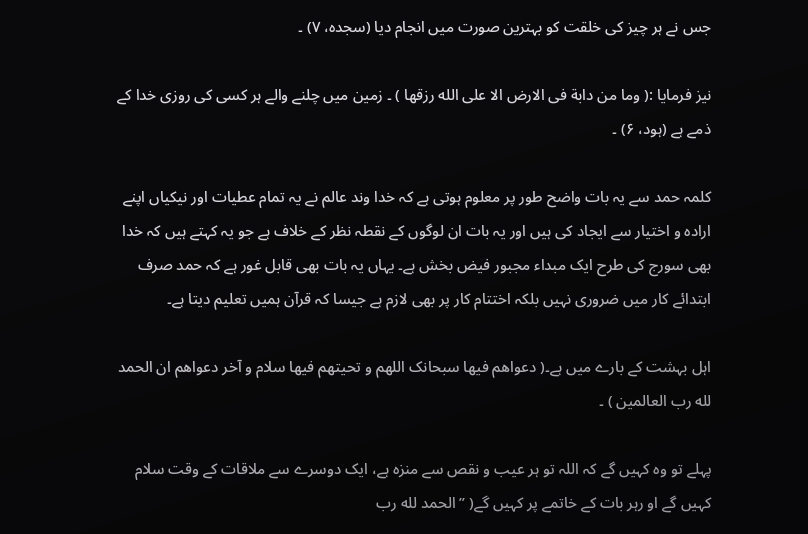جس نے ہر چیز کی خلقت کو بہترین صورت میں انجام دیا (سجدہ، ۷) ۔

نیز فرمایا :( وما من دابة فی الارض الا علی الله رزقها ) ۔ زمین میں چلنے والے ہر کسی کی روزی خدا کے ذمے ہے (ہود، ۶) ۔

کلمہ حمد سے یہ بات واضح طور پر معلوم ہوتی ہے کہ خدا وند عالم نے یہ تمام عطیات اور نیکیاں اپنے ارادہ و اختیار سے ایجاد کی ہیں اور یہ بات ان لوگوں کے نقطہ نظر کے خلاف ہے جو یہ کہتے ہیں کہ خدا بھی سورج کی طرح ایک مبداء مجبور فیض بخش ہے۔ یہاں یہ بات بھی قابل غور ہے کہ حمد صرف ابتدائے کار میں ضروری نہیں بلکہ اختتام کار پر بھی لازم ہے جیسا کہ قرآن ہمیں تعلیم دیتا ہے۔

اہل بہشت کے بارے میں ہے۔( دعواهم فیها سبحانک اللهم و تحیتهم فیها سلام و آخر دعواهم ان الحمد لله رب العالمین ) ۔

پہلے تو وہ کہیں گے کہ اللہ تو ہر عیب و نقص سے منزہ ہے، ایک دوسرے سے ملاقات کے وقت سلام کہیں گے او رہر بات کے خاتمے پر کہیں گے( ”الحمد لله رب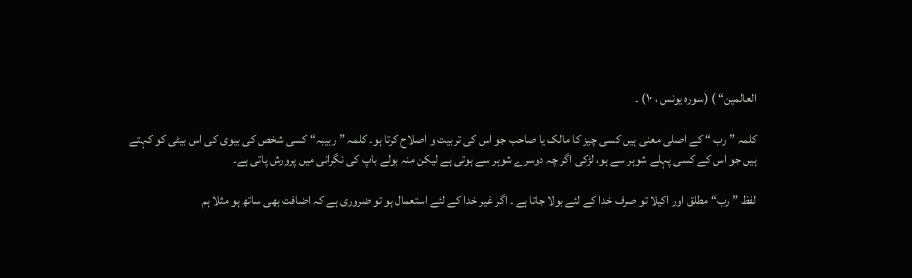العالمین“ ) (سورہ یونس ، ۱۰) ۔

کلمہ ”رب “ کے اصلی معنی ہیں کسی چیز کا مالک یا صاحب جو اس کی تربیت و اصلاح کرتا ہو۔ کلمہ ”ربیبہ“ کسی شخص کی بیوی کی اس بیٹی کو کہتے ہیں جو اس کے کسی پہلے شوہر سے ہو، لڑکی اگر چہ دوسرے شوہر سے ہوتی ہے لیکن منہ بولے باپ کی نگرانی میں پرورش پاتی ہے۔

لفظ ”رب“ مطلق اور اکیلا تو صرف خدا کے لئے بولا جاتا ہے ۔ اگر غیر خدا کے لئے استعمال ہو تو ضروری ہے کہ اضافت بھی ساتھ ہو مثلا ہم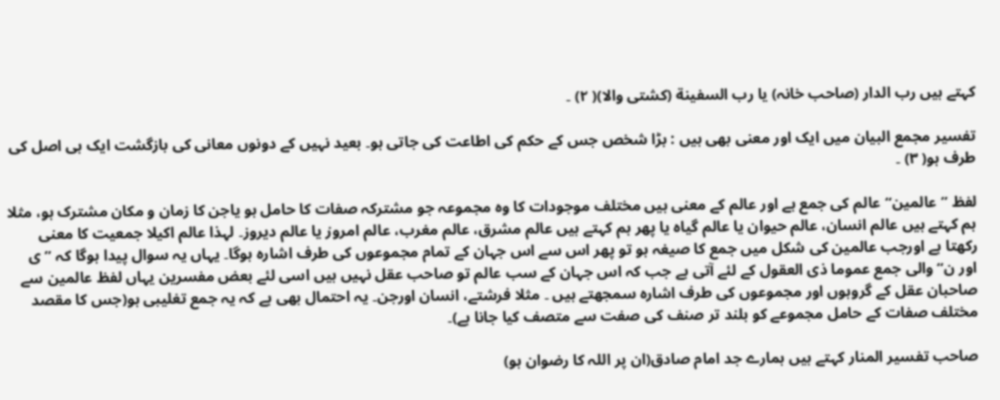کہتے ہیں رب الدار (صاحب خانہ) یا رب السفینة (کشتی والا)( ۲) ۔

تفسیر مجمع البیان میں ایک اور معنی بھی ہیں : بڑا شخص جس کے حکم کی اطاعت کی جاتی ہو۔ بعید نہیں کے دونوں معانی کی بازگشت ایک ہی اصل کی طرف ہو( ۳) ۔

لفظ ”عالمین“ عالم کی جمع ہے اور عالم کے معنی ہیں مختلف موجودات کا وہ مجموعہ جو مشترکہ صفات کا حامل ہو یاجن کا زمان و مکان مشترک ہو، مثلا ہم کہتے ہیں عالم انسان، عالم حیوان یا عالم گیاہ یا پھر ہم کہتے ہیں عالم مشرق، عالم مغرب، عالم امروز یا عالم دیروز۔ لہذا عالم اکیلا جمعیت کا معنی رکھتا ہے اورجب عالمین کی شکل میں جمع کا صیغہ ہو تو پھر اس سے اس جہان کے تمام مجموعوں کی طرف اشارہ ہوگا۔ یہاں یہ سوال پیدا ہوگا کہ ” ی اور ن“ والی جمع عموما ذی العقول کے لئے آتی ہے جب کہ اس جہان کے سب عالم تو صاحب عقل نہیں ہیں اسی لئے بعض مفسرین یہاں لفظ عالمین سے صاحبان عقل کے گروہوں اور مجموعوں کی طرف اشارہ سمجھتے ہیں ۔ مثلا فرشتے، انسان اورجن۔ یہ احتمال بھی ہے کہ یہ جمع تغلیبی ہو(جس کا مقصد مختلف صفات کے حامل مجموعے کو بلند تر صنف کی صفت سے متصف کیا جانا ہے)۔

صاحب تفسیر المنار کہتے ہیں ہمارے جد امام صادق(ان پر اللہ کا رضوان ہو)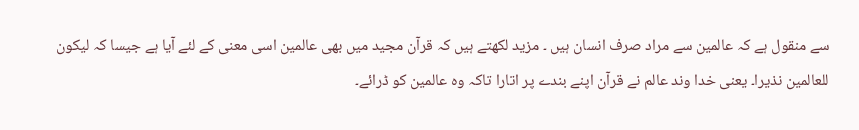سے منقول ہے کہ عالمین سے مراد صرف انسان ہیں ۔ مزید لکھتے ہیں کہ قرآن مجید میں بھی عالمین اسی معنی کے لئے آیا ہے جیسا کہ لیکون للعالمین نذیرا۔ یعنی خدا وند عالم نے قرآن اپنے بندے پر اتارا تاکہ وہ عالمین کو ڈرائے۔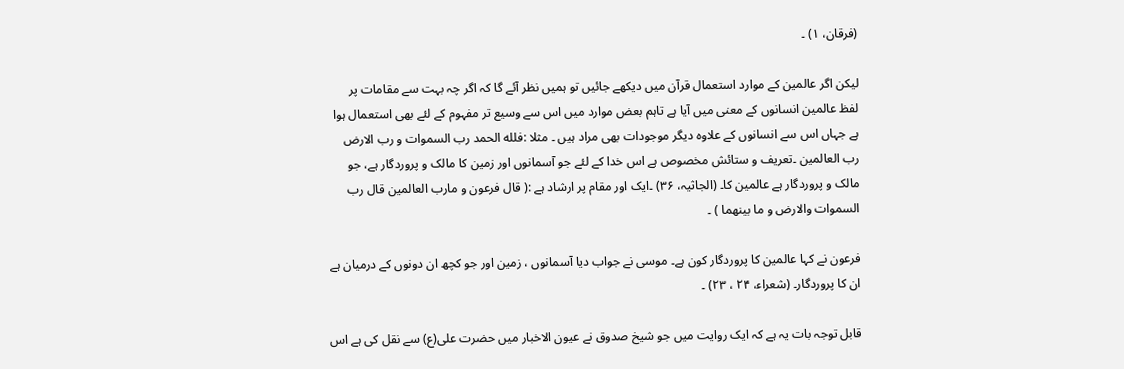(فرقان، ۱) ۔

لیکن اگر عالمین کے موارد استعمال قرآن میں دیکھے جائیں تو ہمیں نظر آئے گا کہ اگر چہ بہت سے مقامات پر لفظ عالمین انسانوں کے معنی میں آیا ہے تاہم بعض موارد میں اس سے وسیع تر مفہوم کے لئے بھی استعمال ہوا ہے جہاں اس سے انسانوں کے علاوہ دیگر موجودات بھی مراد ہیں ۔ مثلا :فلله الحمد رب السموات و رب الارض رب العالمین ۔تعریف و ستائش مخصوص ہے اس خدا کے لئے جو آسمانوں اور زمین کا مالک و پروردگار ہے، جو مالک و پروردگار ہے عالمین کا۔ (الجاثیہ، ۳۶) ۔ایک اور مقام پر ارشاد ہے :( قال فرعون و مارب العالمین قال رب السموات والارض و ما بینهما ) ۔

فرعون نے کہا عالمین کا پروردگار کون ہے۔ موسی نے جواب دیا آسمانوں ، زمین اور جو کچھ ان دونوں کے درمیان ہے ان کا پروردگار۔ (شعراء، ۲۴ ، ۲۳) ۔

قابل توجہ بات یہ ہے کہ ایک روایت میں جو شیخ صدوق نے عیون الاخبار میں حضرت علی(ع) سے نقل کی ہے اس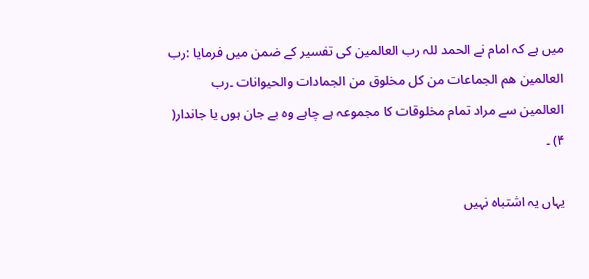میں ہے کہ امام نے الحمد للہ رب العالمین کی تفسیر کے ضمن میں فرمایا :رب العالمین هم الجماعات من کل مخلوق من الجمادات والحیوانات ۔رب العالمین سے مراد تمام مخلوقات کا مجموعہ ہے چاہے وہ بے جان ہوں یا جاندار( ۴) ۔

یہاں یہ اشتباہ نہیں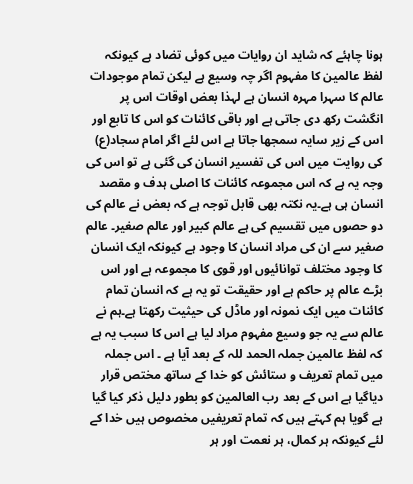ہونا چاہئے کہ شاید ان روایات میں کوئی تضاد ہے کیونکہ لفظ عالمین کا مفہوم اگر چہ وسیع ہے لیکن تمام موجودات عالم کا سہرا مہرہ انسان ہے لہذا بعض اوقات اس پر انگشت رکھ دی جاتی ہے اور باقی کائنات کو اس کا تابع اور اس کے زیر سایہ سمجھا جاتا ہے اس لئے اگر امام سجاد(ع) کی روایت میں اس کی تفسیر انسان کی گئی ہے تو اس کی وجہ یہ ہے کہ اس مجموعہ کائنات کا اصلی ہدف و مقصد انسان ہی ہے۔یہ نکتہ بھی قابل توجہ ہے کہ بعض نے عالم کی دو حصوں میں تقسیم کی ہے عالم کبیر اور عالم صغیر۔ عالم صغیر سے ان کی مراد انسان کا وجود ہے کیونکہ ایک انسان کا وجود مختلف توانائیوں اور قوی کا مجموعہ ہے اور اس بڑے عالم پر حاکم ہے اور حقیقت تو یہ ہے کہ انسان تمام کائنات میں ایک نمونہ اور ماڈل کی حیثیت رکھتا ہے۔ہم نے عالم سے یہ جو وسیع مفہوم مراد لیا ہے اس کا سبب یہ ہے کہ لفظ عالمین جملہ الحمد للہ کے بعد آیا ہے ۔ اس جملہ میں تمام تعریف و ستائش کو خدا کے ساتھ مختص قرار دیاگیا ہے اس کے بعد رب العالمین کو بطور دلیل ذکر کیا گیا ہے گویا ہم کہتے ہیں کہ تمام تعریفیں مخصوص ہیں خدا کے لئے کیونکہ ہر کمال، ہر نعمت اور ہر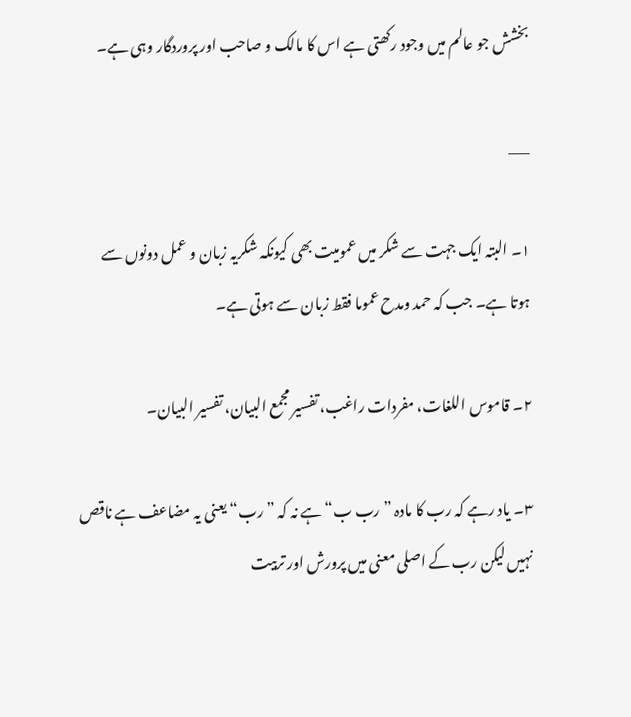بخشش جو عالم میں وجود رکھتی ہے اس کا مالک و صاحب اور پروردگار وہی ہے۔

___

۱۔ البتہ ایک جہت سے شکر میں عمومیت بھی کیونکہ شکریہ زبان و عمل دونوں سے ہوتا ہے۔ جب کہ حمد ومدح عموما فقط زبان سے ہوتی ہے۔

۲۔ قاموس اللغات، مفردات راغب، تفسیر مجمع البیان، تفسیر البیان۔

۳۔ یاد رہے کہ رب کا مادہ ”رب ب“ ہے نہ کہ ”رب“ یعنی یہ مضاعف ہے ناقص نہیں لیکن رب کے اصلی معنی میں پرورش اور تربیت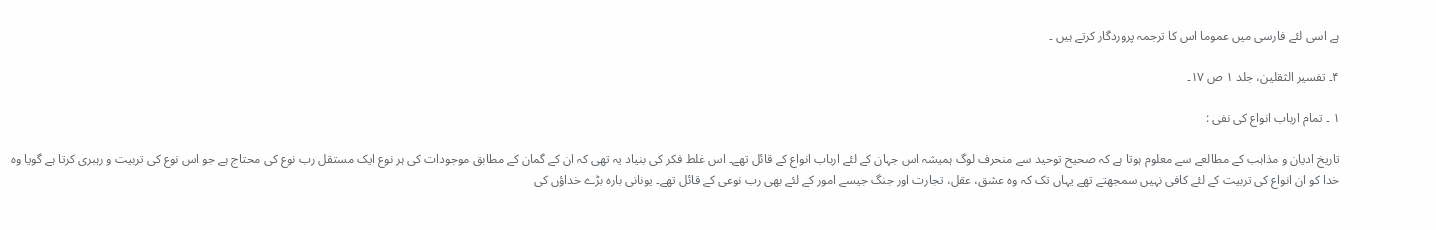ہے اسی لئے فارسی میں عموما اس کا ترجمہ پروردگار کرتے ہیں ۔

۴۔ تفسیر الثقلین، جلد ۱ ص ۱۷۔

۱ ۔ تمام ارباب انواع کی نفی :

تاریخ ادیان و مذاہب کے مطالعے سے معلوم ہوتا ہے کہ صحیح توحید سے منحرف لوگ ہمیشہ اس جہان کے لئے ارباب انواع کے قائل تھے۔ اس غلط فکر کی بنیاد یہ تھی کہ ان کے گمان کے مطابق موجودات کی ہر نوع ایک مستقل رب نوع کی محتاج ہے جو اس نوع کی تربیت و رہبری کرتا ہے گویا وہ خدا کو ان انواع کی تربیت کے لئے کافی نہیں سمجھتے تھے یہاں تک کہ وہ عشق، عقل، تجارت اور جنگ جیسے امور کے لئے بھی رب نوعی کے قائل تھے۔ یونانی بارہ بڑے خداؤں کی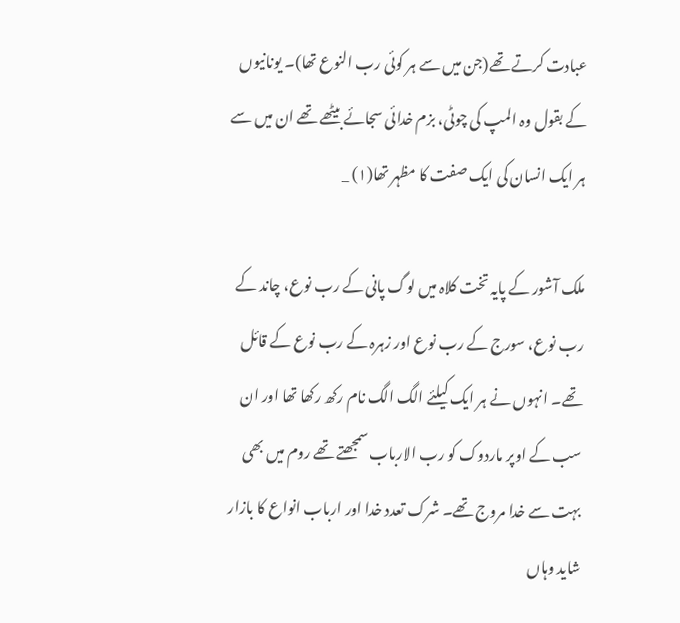عبادت کرتے تھے(جن میں سے ہر کوئی رب النوع تھا)۔ یونانیوں کے بقول وہ المپ کی چوٹی، بزم خدائی سجائے بیٹھے تھے ان میں سے ہر ایک انسان کی ایک صفت کا مظہر تھا(۱) _

ملک آشور کے پایہ تخت کلاہ میں لوگ پانی کے رب نوع، چاند کے رب نوع، سورج کے رب نوع اور زہرہ کے رب نوع کے قائل تھے۔ انہوں نے ہر ایک کیلئے الگ الگ نام رکھ رکھا تھا اور ان سب کے اوپر ماردوک کو رب الارباب سمجھتے تھے روم میں بھی بہت سے خدا مروج تھے۔ شرک تعدد خدا اور ارباب انواع کا بازار شاید وہاں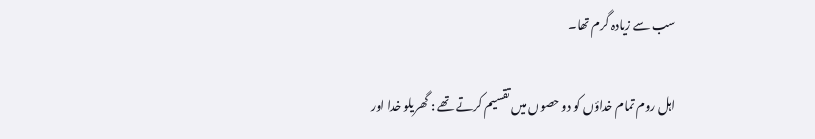سب سے زیادہ گرم تھا۔

اہل روم تمام خداؤں کو دو حصوں میں تقسیم کرتے تھے : گھریلو خدا اور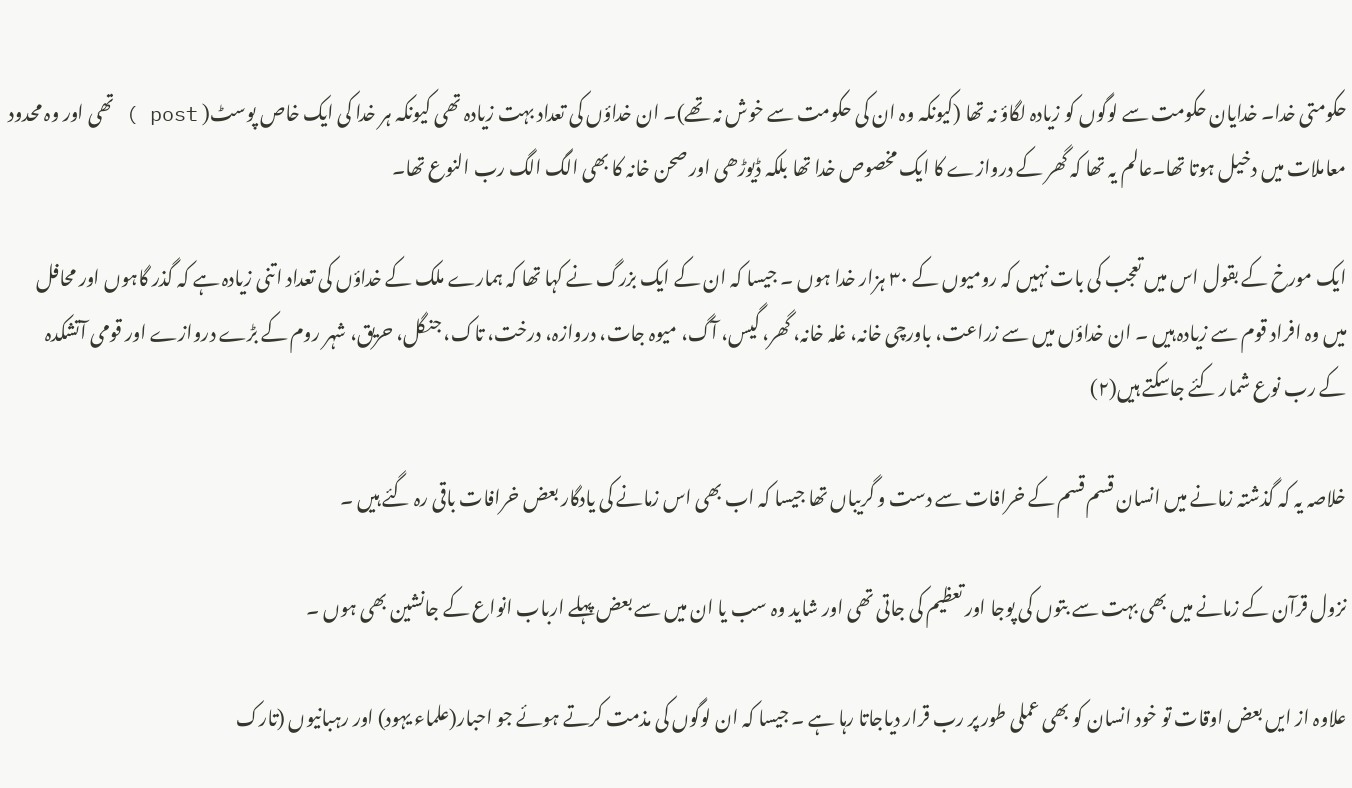حکومتی خدا۔ خدایان حکومت سے لوگوں کو زیادہ لگاؤ نہ تھا (کیونکہ وہ ان کی حکومت سے خوش نہ تھے)۔ ان خداؤں کی تعداد بہت زیادہ تھی کیونکہ ہر خدا کی ایک خاص پوسٹ( post ) تھی اور وہ محدود معاملات میں دخیل ہوتا تھا۔عالم یہ تھا کہ گھر کے دروازے کا ایک مخصوص خدا تھا بلکہ ڈیوڑھی اور صحن خانہ کا بھی الگ الگ رب النوع تھا۔

ایک مورخ کے بقول اس میں تعجب کی بات نہیں کہ رومیوں کے ۳۰ ہزار خدا ہوں ۔ جیسا کہ ان کے ایک بزرگ نے کہا تھا کہ ہمارے ملک کے خداؤں کی تعداد اتنی زیادہ ہے کہ گذر گاہوں اور محافل میں وہ افراد قوم سے زیادہ ہیں ۔ ان خداؤں میں سے زراعت، باورچی خانہ، غلہ خانہ، گھر، گیس، آگ، میوہ جات، دروازہ، درخت، تاک، جنگل، حریق، شہر روم کے بڑے دروازے اور قومی آتشکدہ کے رب نوع شمار کئے جاسکتے ہیں(۲)

خلاصہ یہ کہ گذشتہ زمانے میں انسان قسم قسم کے خرافات سے دست و گریباں تھا جیسا کہ اب بھی اس زمانے کی یادگار بعض خرافات باقی رہ گئے ہیں ۔

نزول قرآن کے زمانے میں بھی بہت سے بتوں کی پوجا اور تعظیم کی جاتی تھی اور شاید وہ سب یا ان میں سے بعض پہلے ارباب انواع کے جانشین بھی ہوں ۔

علاوہ از ایں بعض اوقات تو خود انسان کو بھی عملی طور پر رب قرار دیاجاتا رہا ہے ۔ جیسا کہ ان لوگوں کی مذمت کرتے ہوئے جو احبار(علماء یہود) اور رہبانیوں (تارک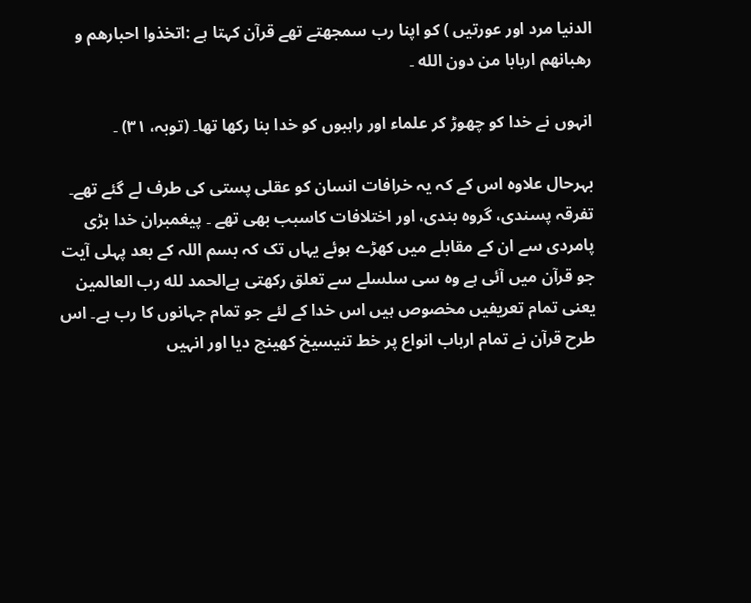الدنیا مرد اور عورتیں ) کو اپنا رب سمجھتے تھے قرآن کہتا ہے :اتخذوا احبارهم و رهبانهم اربابا من دون الله ۔

انہوں نے خدا کو چھوڑ کر علماء اور راہبوں کو خدا بنا رکھا تھا۔ (توبہ، ۳۱) ۔

بہرحال علاوہ اس کے کہ یہ خرافات انسان کو عقلی پستی کی طرف لے گئے تھے۔ تفرقہ پسندی، گروہ بندی، اور اختلافات کاسبب بھی تھے ۔ پیغمبران خدا بڑی پامردی سے ان کے مقابلے میں کھڑے ہوئے یہاں تک کہ بسم اللہ کے بعد پہلی آیت جو قرآن میں آئی ہے وہ سی سلسلے سے تعلق رکھتی ہےالحمد لله رب العالمین یعنی تمام تعریفیں مخصوص ہیں اس خدا کے لئے جو تمام جہانوں کا رب ہے۔ اس طرح قرآن نے تمام ارباب انواع پر خط تنیسیخ کھینچ دیا اور انہیں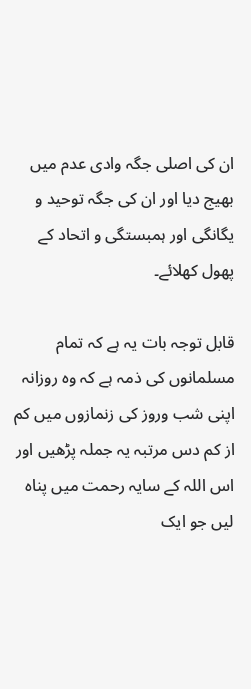ان کی اصلی جگہ وادی عدم میں بھیج دیا اور ان کی جگہ توحید و یگانگی اور ہمبستگی و اتحاد کے پھول کھلائے۔

قابل توجہ بات یہ ہے کہ تمام مسلمانوں کی ذمہ ہے کہ وہ روزانہ اپنی شب وروز کی زنمازوں میں کم از کم دس مرتبہ یہ جملہ پڑھیں اور اس اللہ کے سایہ رحمت میں پناہ لیں جو ایک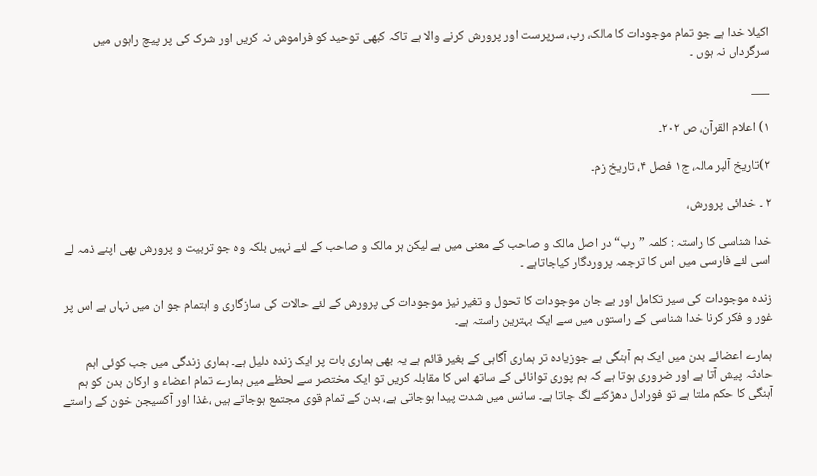اکیلا خدا ہے جو تمام موجودات کا مالک، رب، سرپرست اور پرورش کرنے والا ہے تاکہ کبھی توحید کو فراموش نہ کریں اور شرک کی پر پیچ راہوں میں سرگرداں نہ ہوں ۔

___

۱) اعلام القرآن، ص ۲۰۲۔

۲)تاریخ آلبر مالہ، ج۱ فصل ۴، تاریخ زم۔

۲ ۔ خدائی پرورش،

خدا شناسی کا راستہ : کلمہ ”رب“ در اصل مالک و صاحب کے معنی میں ہے لیکن ہر مالک و صاحب کے لئے نہیں بلکہ وہ جو تربیت و پرورش بھی اپنے ذمہ لے اسی لئے فارسی میں اس کا ترجمہ پروردگار کیاجاتاہے ۔

زندہ موجودات کی سیر تکامل اور بے جان موجودات کا تحول و تغیر نیز موجودات کی پرورش کے لئے حالات کی سازگاری و اہتمام جو ان میں نہاں ہے اس پر غور و فکر کرنا خدا شناسی کے راستوں میں سے ایک بہترین راستہ ہے۔

ہمارے اعضائے بدن میں ایک ہم آہنگی ہے جوزیادہ تر ہماری آگاہی کے بغیر قائم ہے یہ بھی ہماری بات پر ایک زندہ دلیل ہے۔ ہماری زندگی میں جب کوئی اہم حادثہ پیش آتا ہے اور ضروری ہوتا ہے کہ ہم پوری توانائی کے ساتھ اس کا مقابلہ کریں تو ایک مختصر سے لحظے میں ہمارے تمام اعضاء و ارکان بدن کو ہم آہنگی کا حکم ملتا ہے تو فورادل دھڑکنے لگ جاتا ہے۔ سانس میں شدت پیدا ہوجاتی ہے، بدن کے تمام قوی مجتمع ہوجاتے ہیں ،غذا اور آکسیجن خون کے راستے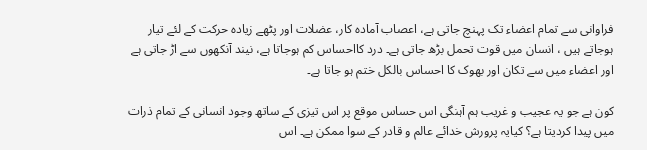فراوانی سے تمام اعضاء تک پہنچ جاتی ہے، اعصاب آمادہ کار، عضلات اور پٹھے زیادہ حرکت کے لئے تیار ہوجاتے ہیں ، انسان میں قوت تحمل بڑھ جاتی ہے۔ درد کااحساس کم ہوجاتا ہے، نیند آنکھوں سے اڑ جاتی ہے اور اعضاء میں سے تکان اور بھوک کا احساس بالکل ختم ہو جاتا ہے۔

کون ہے جو یہ عجیب و غریب ہم آہنگی اس حساس موقع پر اس تیزی کے ساتھ وجود انسانی کے تمام ذرات میں پیدا کردیتا ہے؟ کیایہ پرورش خدائے عالم و قادر کے سوا ممکن ہے۔ اس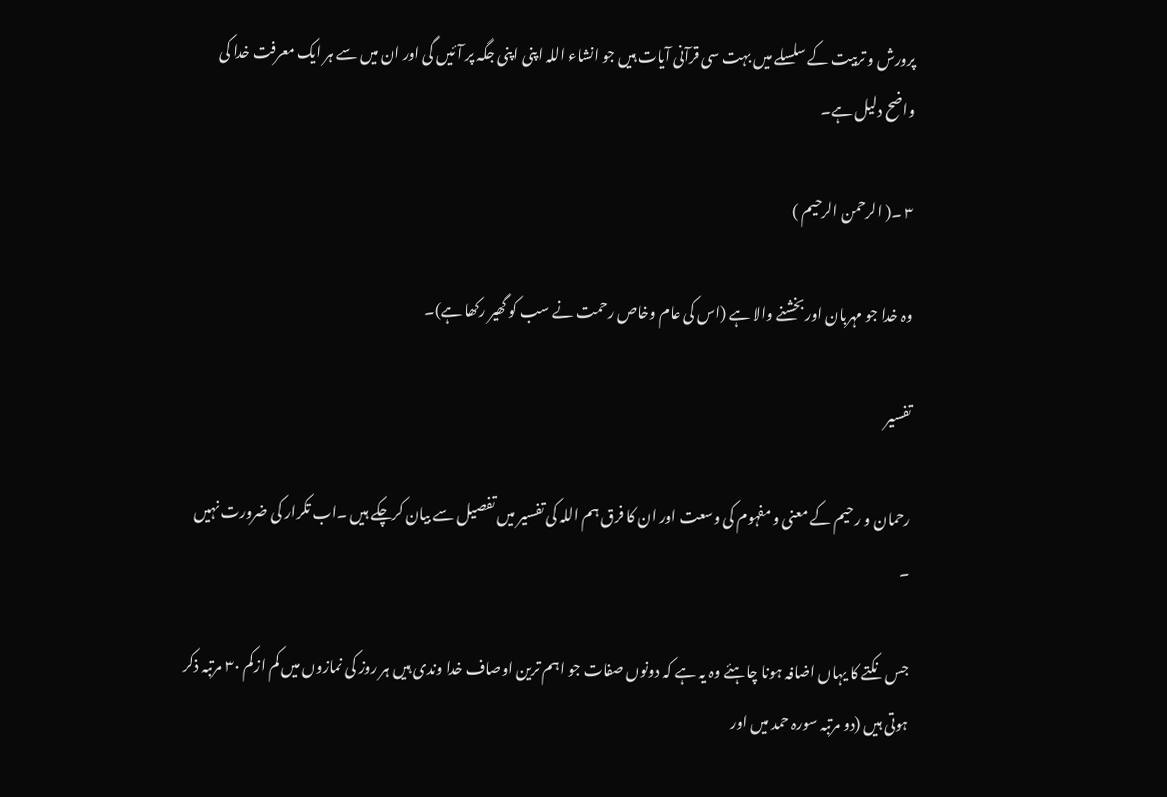پرورش و تربیت کے سلسلے میں بہت سی قرآنی آیات ہیں جو انشاء اللہ اپنی اپنی جگہ پر آئیں گی اور ان میں سے ہر ایک معرفت خدا کی واضح دلیل ہے۔

۳ ۔( الرحمن الرحیم )

وہ خدا جو مہربان اور بخشنے والا ہے (اس کی عام وخاص رحمت نے سب کو گھیر رکھا ہے)۔

تفسیر

رحمان و رحیم کے معنی و مفہوم کی وسعت اور ان کا فرق ہم اللہ کی تفسیر میں تفصیل سے بیان کرچکے ہیں ۔اب تکرار کی ضرورت نہیں ۔

جس نکتے کا یہاں اضافہ ہونا چاہئے وہ یہ ہے کہ دونوں صفات جو اہم ترین اوصاف خدا وندی ہیں ہر روز کی نمازوں میں کم ازکم ۳۰ مرتبہ ذکر ہوتی ہیں (دو مرتبہ سورہ حمد میں اور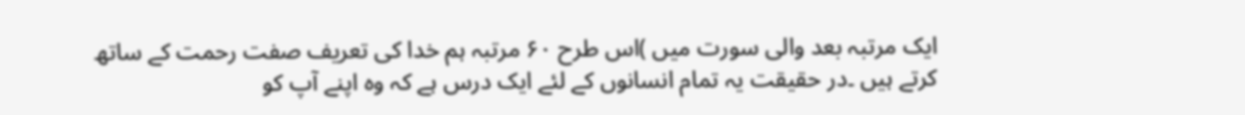ایک مرتبہ بعد والی سورت میں )اس طرح ۶۰ مرتبہ ہم خدا کی تعریف صفت رحمت کے ساتھ کرتے ہیں ۔در حقیقت یہ تمام انسانوں کے لئے ایک درس ہے کہ وہ اپنے آپ کو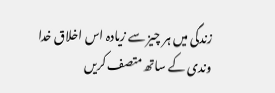زندگی میں ہر چیز سے زیادہ اس اخلاق خدا وندی کے ساتھ متصف کریں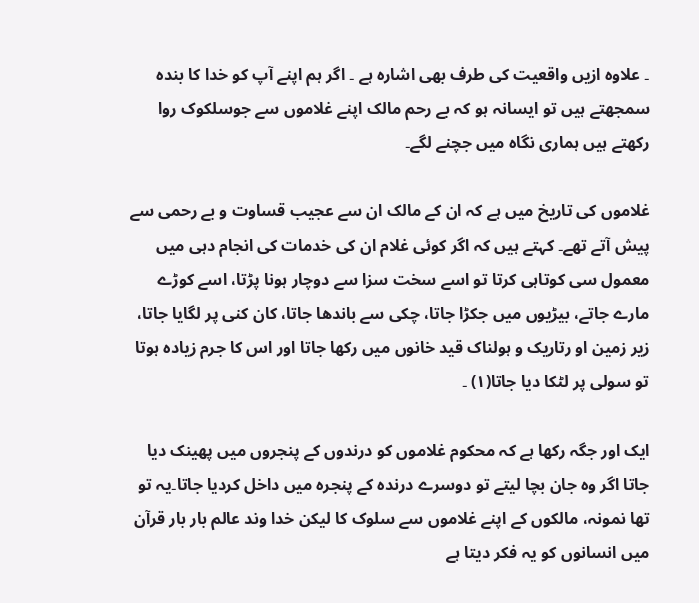۔ علاوہ ازیں واقعیت کی طرف بھی اشارہ ہے ۔ اگر ہم اپنے آپ کو خدا کا بندہ سمجھتے ہیں تو ایسانہ ہو کہ بے رحم مالک اپنے غلاموں سے جوسلکوک روا رکھتے ہیں ہماری نگاہ میں جچنے لگے۔

غلاموں کی تاریخ میں ہے کہ ان کے مالک ان سے عجیب قساوت و بے رحمی سے پیش آتے تھے۔ کہتے ہیں کہ اگر کوئی غلام ان کی خدمات کی انجام دہی میں معمول سی کوتاہی کرتا تو اسے سخت سزا سے دوچار ہونا پڑتا، اسے کوڑے مارے جاتے، بیڑیوں میں جکڑا جاتا، چکی سے باندھا جاتا، کان کنی پر لگایا جاتا، زیر زمین او رتاریک و ہولناک قید خانوں میں رکھا جاتا اور اس کا جرم زیادہ ہوتا تو سولی پر لٹکا دیا جاتا(۱) ۔

ایک اور جگہ رکھا ہے کہ محکوم غلاموں کو درندوں کے پنجروں میں پھینک دیا جاتا اگر وہ جان بچا لیتے تو دوسرے درندہ کے پنجرہ میں داخل کردیا جاتا۔یہ تو تھا نمونہ، مالکوں کے اپنے غلاموں سے سلوک کا لیکن خدا وند عالم بار بار قرآن میں انسانوں کو یہ فکر دیتا ہے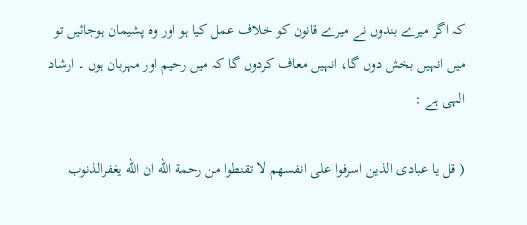کہ اگر میرے بندوں نے میرے قانون کو خلاف عمل کیا ہو اور وہ پشیمان ہوجائیں تو میں انہیں بخش دوں گا، انہیں معاف کردوں گا کہ میں رحیم اور مہربان ہوں ۔ ارشاد الہی ہے :

( قل یا عبادی الذین اسرفوا علی انفسهم لا تقنطوا من رحمة الله ان الله یغفرالذنوب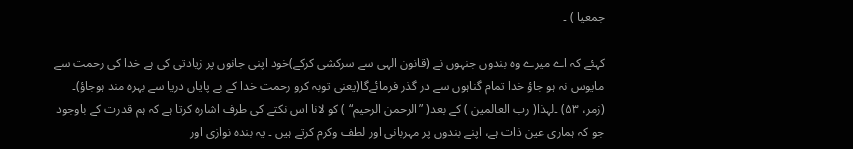جمعیا ) ۔

کہئے کہ اے میرے وہ بندوں جنہوں نے (قانون الہی سے سرکشی کرکے)خود اپنی جانوں پر زیادتی کی ہے خدا کی رحمت سے مایوس نہ ہو جاؤ خدا تمام گناہوں سے در گذر فرمائےگا(یعنی توبہ کرو رحمت خدا کے بے پایاں دریا سے بہرہ مند ہوجاؤ)۔ (زمر، ۵۳) ۔لہذا( رب العالمین ) کے بعد( ”الرحمن الرحیم“ ) کو لانا اس نکتے کی طرف اشارہ کرتا ہے کہ ہم قدرت کے باوجود جو کہ ہماری عین ذات ہے، اپنے بندوں پر مہربانی اور لطف وکرم کرتے ہیں ۔ یہ بندہ نوازی اور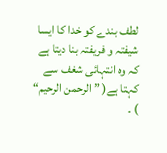لطف بندے کو خدا کا ایسا شیفتہ و فریفتہ بنا دیتا ہے کہ وہ انتہائی شغف سے کہتا ہے( ”الرحمن الرحیم“ ) ۔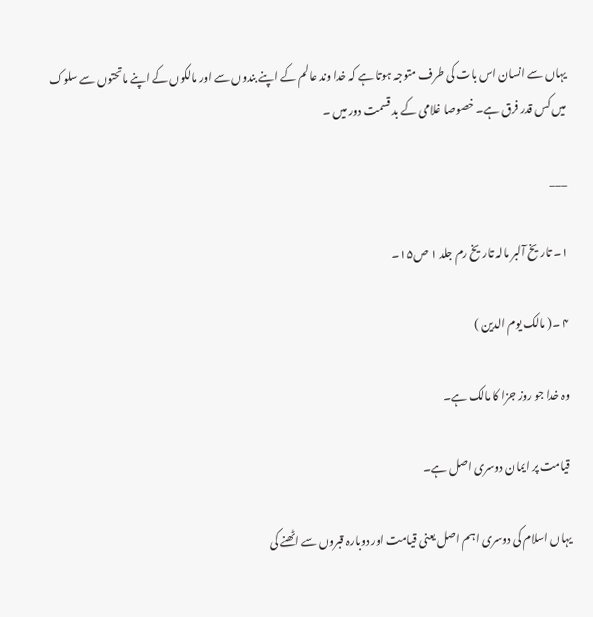یہاں سے انسان اس بات کی طرف متوجہ ہوتا ہے کہ خدا وند عالم کے اپنے بندوں سے اور مالکوں کے اپنے ماتحتوں سے سلوک میں کس قدر فرق ہے۔ خصوصا غلامی کے بد قسمت دور میں ۔

___

۱۔ تاریخ آلبر مالہ تاریخ رم جلد ۱ ص۱۵۔

۴ ۔( مالک یوم الدین )

وہ خدا جو روز جزا کا مالک ہے۔

قیامت پر ایمان دوسری اصل ہے۔

یہاں اسلام کی دوسری اہم اصل یعنی قیامت اور دوبارہ قبروں سے اٹھنے کی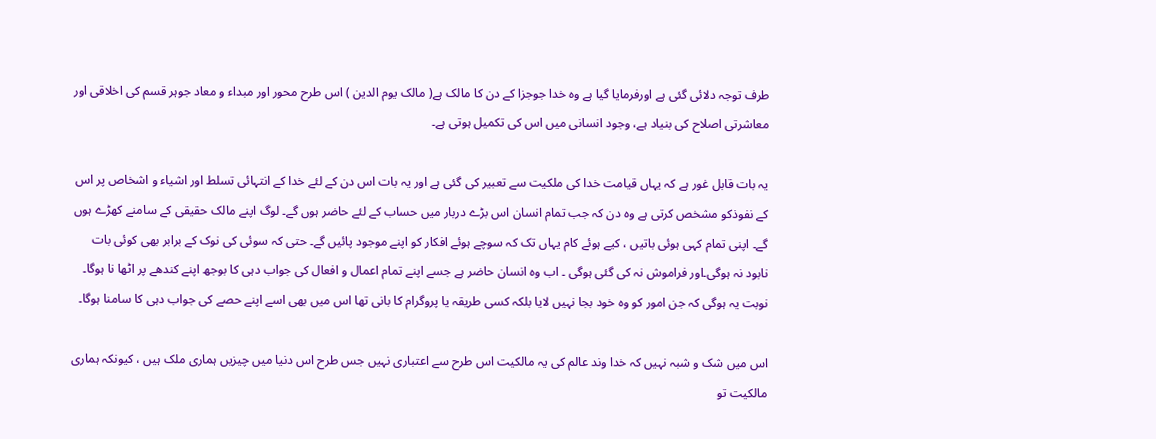طرف توجہ دلائی گئی ہے اورفرمایا گیا ہے وہ خدا جوجزا کے دن کا مالک ہے( مالک یوم الدین ) اس طرح محور اور مبداء و معاد جوہر قسم کی اخلاقی اور معاشرتی اصلاح کی بنیاد ہے، وجود انسانی میں اس کی تکمیل ہوتی ہے۔

یہ بات قابل غور ہے کہ یہاں قیامت خدا کی ملکیت سے تعبیر کی گئی ہے اور یہ بات اس دن کے لئے خدا کے انتہائی تسلط اور اشیاء و اشخاص پر اس کے نفوذکو مشخص کرتی ہے وہ دن کہ جب تمام انسان اس بڑے دربار میں حساب کے لئے حاضر ہوں گے۔ لوگ اپنے مالک حقیقی کے سامنے کھڑے ہوں گے۔ اپنی تمام کہی ہوئی باتیں ، کیے ہوئے کام یہاں تک کہ سوچے ہوئے افکار کو اپنے موجود پائیں گے۔ حتی کہ سوئی کی نوک کے برابر بھی کوئی بات نابود نہ ہوگی۔اور فراموش نہ کی گئی ہوگی ۔ اب وہ انسان حاضر ہے جسے اپنے تمام اعمال و افعال کی جواب دہی کا بوجھ اپنے کندھے پر اٹھا نا ہوگا۔ نوبت یہ ہوگی کہ جن امور کو وہ خود بجا نہیں لایا بلکہ کسی طریقہ یا پروگرام کا بانی تھا اس میں بھی اسے اپنے حصے کی جواب دہی کا سامنا ہوگا۔

اس میں شک و شبہ نہیں کہ خدا وند عالم کی یہ مالکیت اس طرح سے اعتباری نہیں جس طرح اس دنیا میں چیزیں ہماری ملک ہیں ، کیونکہ ہماری مالکیت تو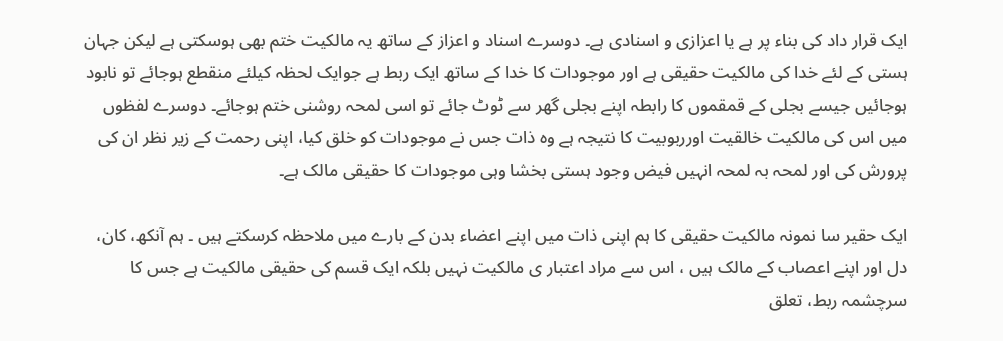ایک قرار داد کی بناء پر ہے یا اعزازی و اسنادی ہے۔ دوسرے اسناد و اعزاز کے ساتھ یہ مالکیت ختم بھی ہوسکتی ہے لیکن جہان ہستی کے لئے خدا کی مالکیت حقیقی ہے اور موجودات کا خدا کے ساتھ ایک ربط ہے جوایک لحظہ کیلئے منقطع ہوجائے تو نابود ہوجائیں جیسے بجلی کے قمقموں کا رابطہ اپنے بجلی گھر سے ٹوٹ جائے تو اسی لمحہ روشنی ختم ہوجائے۔ دوسرے لفظوں میں اس کی مالکیت خالقیت اورربوبیت کا نتیجہ ہے وہ ذات جس نے موجودات کو خلق کیا، اپنی رحمت کے زیر نظر ان کی پرورش کی اور لمحہ بہ لمحہ انہیں فیض وجود ہستی بخشا وہی موجودات کا حقیقی مالک ہے۔

ایک حقیر سا نمونہ مالکیت حقیقی کا ہم اپنی ذات میں اپنے اعضاء بدن کے بارے میں ملاحظہ کرسکتے ہیں ۔ ہم آنکھ، کان، دل اور اپنے اعصاب کے مالک ہیں ، اس سے مراد اعتبار ی مالکیت نہیں بلکہ ایک قسم کی حقیقی مالکیت ہے جس کا سرچشمہ ربط، تعلق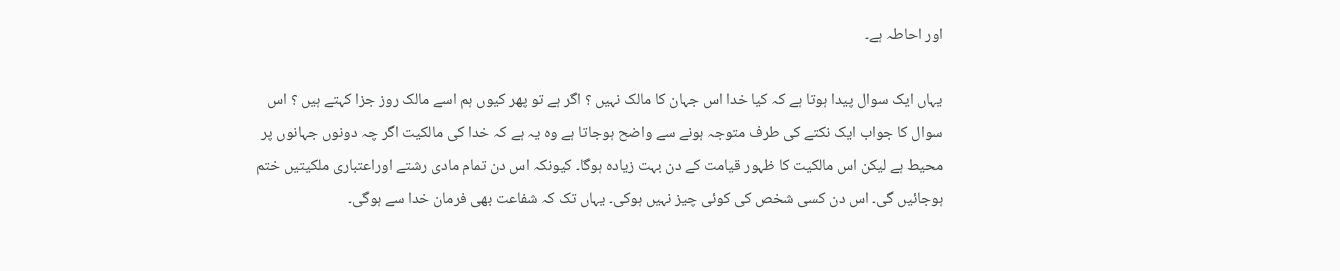اور احاطہ ہے۔

یہاں ایک سوال پیدا ہوتا ہے کہ کیا خدا اس جہان کا مالک نہیں ؟ اگر ہے تو پھر کیوں ہم اسے مالک روز جزا کہتے ہیں ؟ اس سوال کا جواب ایک نکتے کی طرف متوجہ ہونے سے واضح ہوجاتا ہے وہ یہ ہے کہ خدا کی مالکیت اگر چہ دونوں جہانوں پر محیط ہے لیکن اس مالکیت کا ظہور قیامت کے دن بہت زیادہ ہوگا۔ کیونکہ اس دن تمام مادی رشتے اوراعتباری ملکیتیں ختم ہوجائیں گی۔ اس دن کسی شخص کی کوئی چیز نہیں ہوکی۔ یہاں تک کہ شفاعت بھی فرمان خدا سے ہوگی۔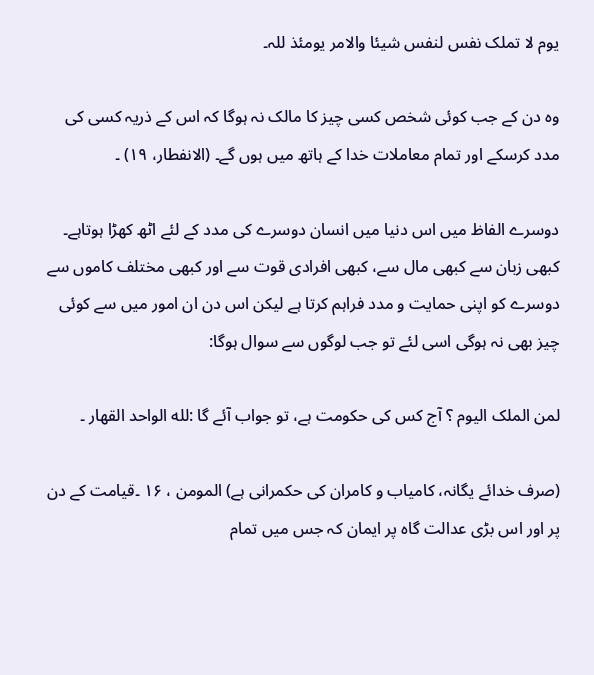یوم لا تملک نفس لنفس شیئا والامر یومئذ للہ۔

وہ دن کے جب کوئی شخص کسی چیز کا مالک نہ ہوگا کہ اس کے ذریہ کسی کی مدد کرسکے اور تمام معاملات خدا کے ہاتھ میں ہوں گے۔ (الانفطار، ۱۹) ۔

دوسرے الفاظ میں اس دنیا میں انسان دوسرے کی مدد کے لئے اٹھ کھڑا ہوتاہے۔ کبھی زبان سے کبھی مال سے، کبھی افرادی قوت سے اور کبھی مختلف کاموں سے دوسرے کو اپنی حمایت و مدد فراہم کرتا ہے لیکن اس دن ان امور میں سے کوئی چیز بھی نہ ہوگی اسی لئے تو جب لوگوں سے سوال ہوگا:

لمن الملک الیوم ؟ آج کس کی حکومت ہے، تو جواب آئے گا :لله الواحد القهار ۔

(صرف خدائے یگانہ، کامیاب و کامران کی حکمرانی ہے) المومن ، ۱۶ ۔قیامت کے دن پر اور اس بڑی عدالت گاہ پر ایمان کہ جس میں تمام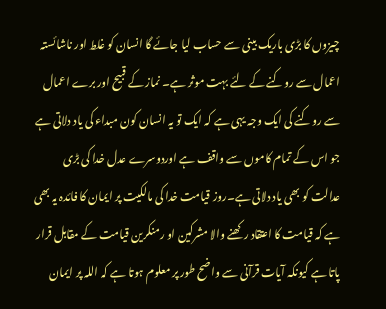چیزوں کا بڑی باریک بینی سے حساب لیا جائے گا انسان کو غلط اور ناشائستہ اعمال سے روکنے کے لئے بہت موثر ہے۔ نماز کے قبیح اور برے اعمال سے روکنے کی ایک وجہ یہی ہے کہ ایک تو یہ انسان کون مبداء کی یاد دلاتی ہے جو اس کے تمام کاموں سے واقف ہے اوردوسرے عدل خدا کی بڑی عدالت کو بھی یاد دلاتی ہے۔روز قیامت خدا کی مالکیت پر ایمان کا فائدہ یہ بھی ہے کہ قیامت کا اعتقاد رکھنے والا مشرکین او رمنکرین قیامت کے مقابل قرار پاتا ہے کیونکہ آیات قرآنی سے واضح طور پر معلوم ہوتا ہے کہ اللہ پر ایمان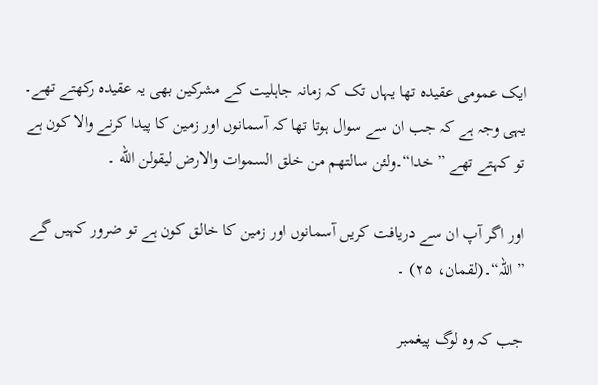ایک عمومی عقیدہ تھا یہاں تک کہ زمانہ جاہلیت کے مشرکین بھی یہ عقیدہ رکھتے تھے۔ یہی وجہ ہے کہ جب ان سے سوال ہوتا تھا کہ آسمانوں اور زمین کا پیدا کرنے والا کون ہے تو کہتے تھے ” خدا“۔ولئن سالتهم من خلق السموات والارض لیقولن الله ۔

اور اگر آپ ان سے دریافت کریں آسمانوں اور زمین کا خالق کون ہے تو ضرور کہیں گے ”اللہ“۔(لقمان، ۲۵) ۔

جب کہ وہ لوگ پیغمبر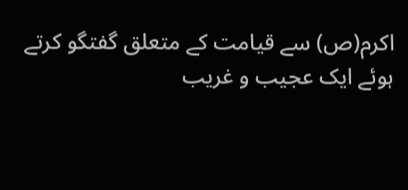اکرم(ص) سے قیامت کے متعلق گفتگو کرتے ہوئے ایک عجیب و غریب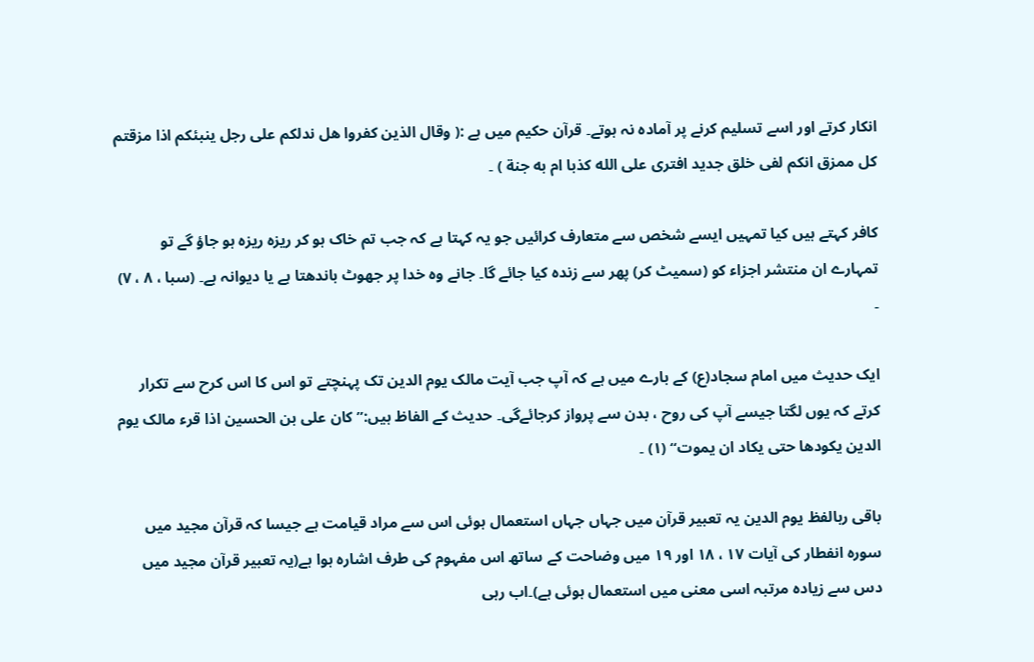انکار کرتے اور اسے تسلیم کرنے پر آمادہ نہ ہوتے۔ قرآن حکیم میں ہے :( وقال الذین کفروا هل ندلکم علی رجل ینبئکم اذا مزقتم کل ممزق انکم لفی خلق جدید افتری علی الله کذبا ام به جنة ) ۔

کافر کہتے ہیں کیا تمہیں ایسے شخص سے متعارف کرائیں جو یہ کہتا ہے کہ جب تم خاک ہو کر ریزہ ریزہ ہو جاؤ گے تو تمہارے ان منتشر اجزاء کو (سمیٹ کر) پھر سے زندہ کیا جائے گا۔ جانے وہ خدا پر جھوٹ باندھتا ہے یا دیوانہ ہے۔ (سبا ، ۸ ، ۷) ۔

ایک حدیث میں امام سجاد(ع) کے بارے میں ہے کہ آپ جب آیت مالک یوم الدین تک پہنچتے تو اس کا اس کرح سے تکرار کرتے کہ یوں لگتا جیسے آپ کی روح ، بدن سے پرواز کرجائےگی۔ حدیث کے الفاظ ہیں:” کان علی بن الحسین اذا قرء مالک یوم الدین یکودها حتی یکاد ان یموت“ (۱) ۔

باقی رہالفظ یوم الدین یہ تعبیر قرآن میں جہاں جہاں استعمال ہوئی اس سے مراد قیامت ہے جیسا کہ قرآن مجید میں سورہ انفطار کی آیات ۱۷ ، ۱۸ اور ۱۹ میں وضاحت کے ساتھ اس مفہوم کی طرف اشارہ ہوا ہے(یہ تعبیر قرآن مجید میں دس سے زیادہ مرتبہ اسی معنی میں استعمال ہوئی ہے)۔اب رہی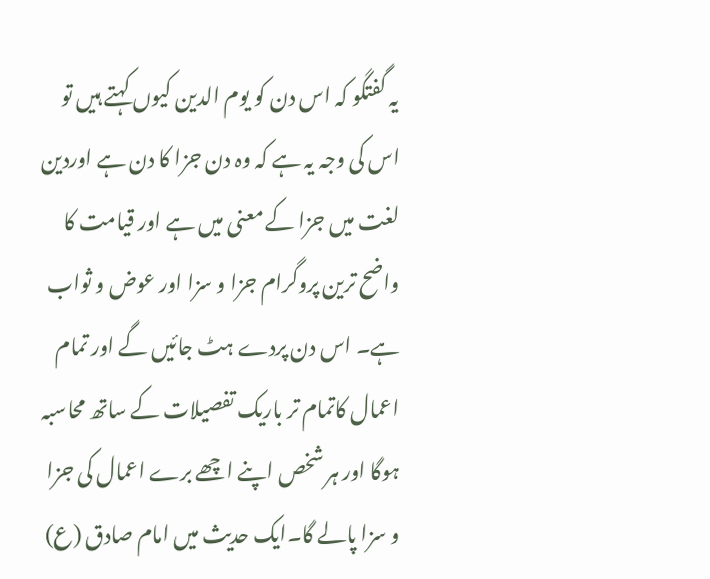یہ گفتگو کہ اس دن کو یوم الدین کیوں کہتے ہیں تو اس کی وجہ یہ ہے کہ وہ دن جزا کا دن ہے اوردین لغت میں جزا کے معنی میں ہے اور قیامت کا واضح ترین پروگرام جزا و سزا اور عوض و ثواب ہے۔ اس دن پردے ہٹ جائیں گے اور تمام اعمال کاتمام تر باریک تفصیلات کے ساتھ محاسبہ ہوگا اور ہر شخص اپنے اچھے برے اعمال کی جزا و سزا پالے گا۔ایک حدیث میں امام صادق (ع)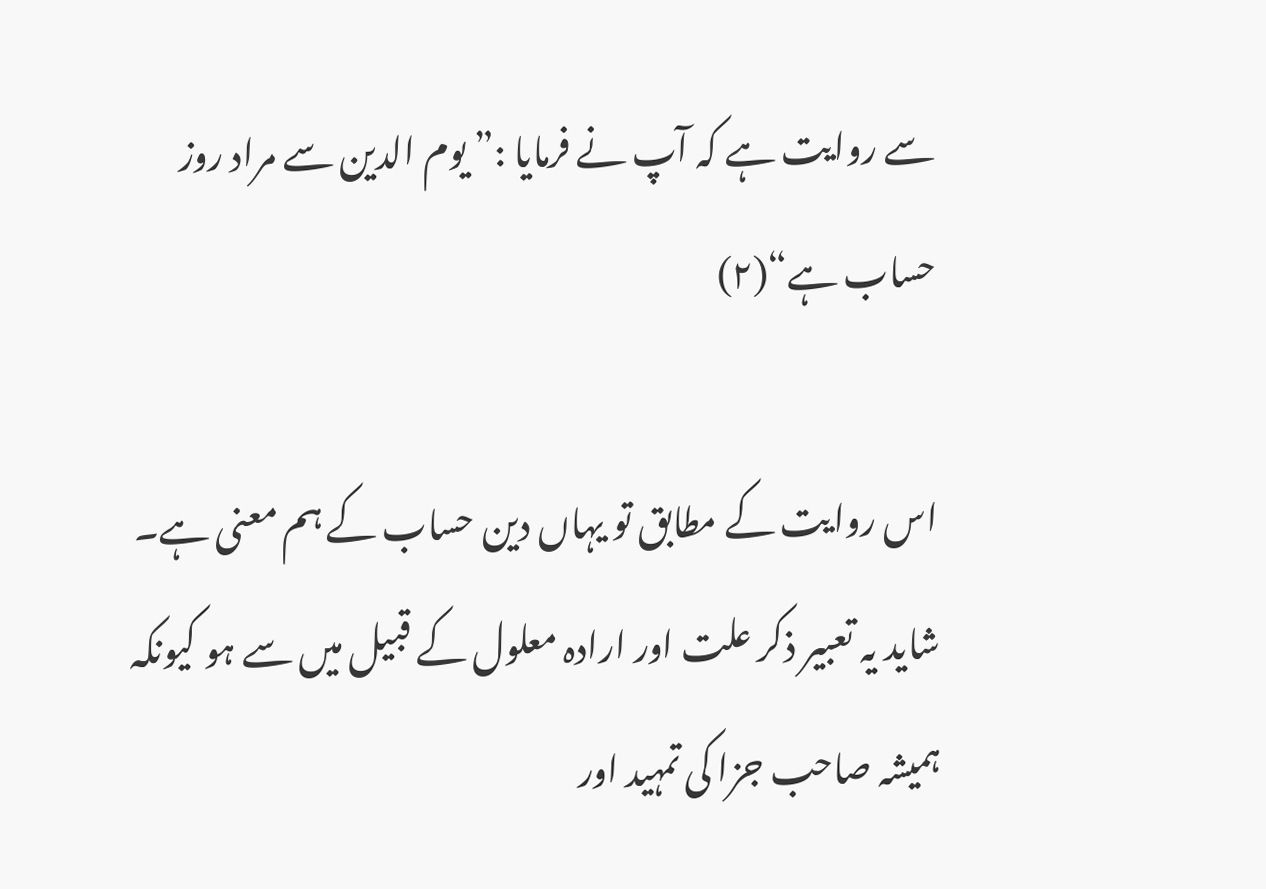سے روایت ہے کہ آپ نے فرمایا :” یوم الدین سے مراد روز حساب ہے“(۲)

اس روایت کے مطابق تو یہاں دین حساب کے ہم معنی ہے۔ شاید یہ تعبیر ذکر علت اور ارادہ معلول کے قبیل میں سے ہو کیونکہ ہمیشہ صاحب جزا کی تمہید اور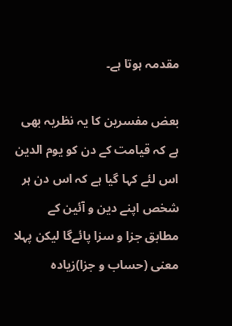مقدمہ ہوتا ہے۔

بعض مفسرین کا یہ نظریہ بھی ہے کہ قیامت کے دن کو یوم الدین اس لئے کہا گیا ہے کہ اس دن ہر شخص اپنے دین و آئین کے مطابق جزا و سزا پائےگا لیکن پہلا معنی (حساب و جزا)زیادہ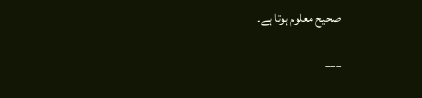صحیح معلوم ہوتا ہے۔

___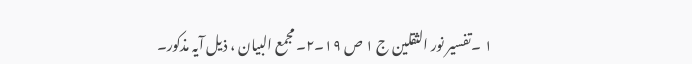۱ ۔تفسیر نور الثقلین ج ۱ ص ۱۹۔۲۔ مجمع البیان ، ذیل آیہ مذکور۔